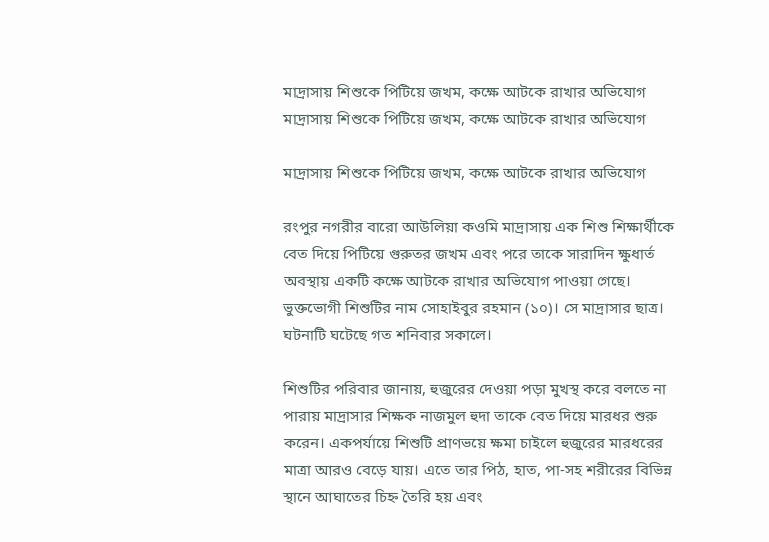মাদ্রাসায় শিশুকে পিটিয়ে জখম, কক্ষে আটকে রাখার অভিযোগ
মাদ্রাসায় শিশুকে পিটিয়ে জখম, কক্ষে আটকে রাখার অভিযোগ

মাদ্রাসায় শিশুকে পিটিয়ে জখম, কক্ষে আটকে রাখার অভিযোগ

রংপুর নগরীর বারো আউলিয়া কওমি মাদ্রাসায় এক শিশু শিক্ষার্থীকে বেত দিয়ে পিটিয়ে গুরুতর জখম এবং পরে তাকে সারাদিন ক্ষুধার্ত অবস্থায় একটি কক্ষে আটকে রাখার অভিযোগ পাওয়া গেছে। ভুক্তভোগী শিশুটির নাম সোহাইবুর রহমান (১০)। সে মাদ্রাসার ছাত্র। ঘটনাটি ঘটেছে গত শনিবার সকালে।

শিশুটির পরিবার জানায়, হুজুরের দেওয়া পড়া মুখস্থ করে বলতে না পারায় মাদ্রাসার শিক্ষক নাজমুল হুদা তাকে বেত দিয়ে মারধর শুরু করেন। একপর্যায়ে শিশুটি প্রাণভয়ে ক্ষমা চাইলে হুজুরের মারধরের মাত্রা আরও বেড়ে যায়। এতে তার পিঠ, হাত, পা-সহ শরীরের বিভিন্ন স্থানে আঘাতের চিহ্ন তৈরি হয় এবং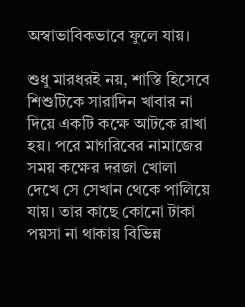অস্বাভাবিকভাবে ফুলে যায়।

শুধু মারধরই নয়, শাস্তি হিসেবে শিশুটিকে সারাদিন খাবার না দিয়ে একটি কক্ষে আটকে রাখা হয়। পরে মাগরিবের নামাজের সময় কক্ষের দরজা খোলা দেখে সে সেখান থেকে পালিয়ে যায়। তার কাছে কোনো টাকা পয়সা না থাকায় বিভিন্ন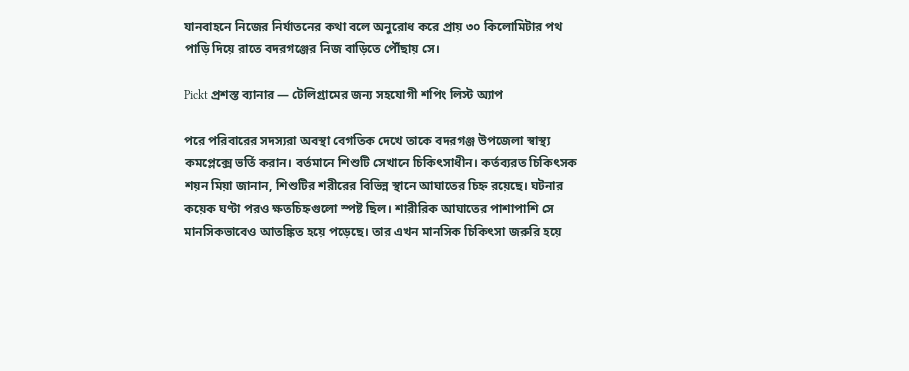যানবাহনে নিজের নির্যাতনের কথা বলে অনুরোধ করে প্রায় ৩০ কিলোমিটার পথ পাড়ি দিয়ে রাতে বদরগঞ্জের নিজ বাড়িতে পৌঁছায় সে।

Pickt প্রশস্ত ব্যানার — টেলিগ্রামের জন্য সহযোগী শপিং লিস্ট অ্যাপ

পরে পরিবারের সদস্যরা অবস্থা বেগতিক দেখে তাকে বদরগঞ্জ উপজেলা স্বাস্থ্য কমপ্লেক্সে ভর্তি করান। বর্তমানে শিশুটি সেখানে চিকিৎসাধীন। কর্তব্যরত চিকিৎসক শয়ন মিয়া জানান, শিশুটির শরীরের বিভিন্ন স্থানে আঘাতের চিহ্ন রয়েছে। ঘটনার কয়েক ঘণ্টা পরও ক্ষতচিহ্নগুলো স্পষ্ট ছিল। শারীরিক আঘাতের পাশাপাশি সে মানসিকভাবেও আতঙ্কিত হয়ে পড়েছে। তার এখন মানসিক চিকিৎসা জরুরি হয়ে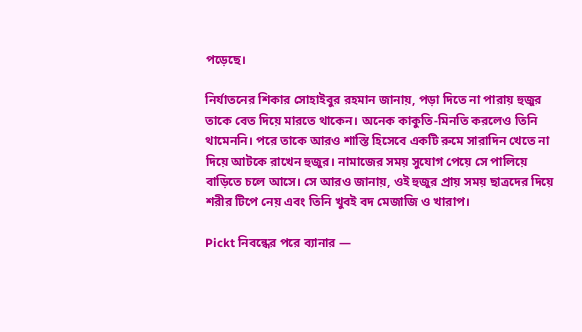পড়েছে।

নির্যাতনের শিকার সোহাইবুর রহমান জানায়, পড়া দিতে না পারায় হুজুর তাকে বেত দিয়ে মারতে থাকেন। অনেক কাকুতি-মিনতি করলেও তিনি থামেননি। পরে তাকে আরও শাস্তি হিসেবে একটি রুমে সারাদিন খেতে না দিয়ে আটকে রাখেন হুজুর। নামাজের সময় সুযোগ পেয়ে সে পালিয়ে বাড়িতে চলে আসে। সে আরও জানায়, ওই হুজুর প্রায় সময় ছাত্রদের দিয়ে শরীর টিপে নেয় এবং তিনি খুবই বদ মেজাজি ও খারাপ।

Pickt নিবন্ধের পরে ব্যানার —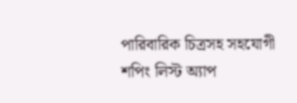পারিবারিক চিত্রসহ সহযোগী শপিং লিস্ট অ্যাপ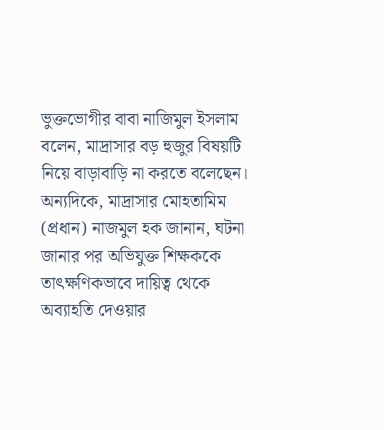ভুক্তভোগীর বাবা নাজিমুল ইসলাম বলেন, মাদ্রাসার বড় হুজুর বিষয়টি নিয়ে বাড়াবাড়ি না করতে বলেছেন। অন্যদিকে, মাদ্রাসার মোহতামিম (প্রধান) নাজমুল হক জানান, ঘটনা জানার পর অভিযুক্ত শিক্ষককে তাৎক্ষণিকভাবে দায়িত্ব থেকে অব্যাহতি দেওয়ার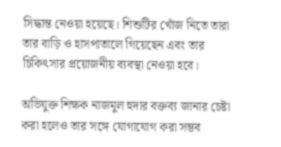সিদ্ধান্ত নেওয়া হয়েছে। শিশুটির খোঁজ নিতে তারা তার বাড়ি ও হাসপাতালে গিয়েছেন এবং তার চিকিৎসার প্রয়োজনীয় ব্যবস্থা নেওয়া হবে।

অভিযুক্ত শিক্ষক নাজমুল হুদার বক্তব্য জানার চেষ্টা করা হলেও তার সঙ্গে যোগাযোগ করা সম্ভব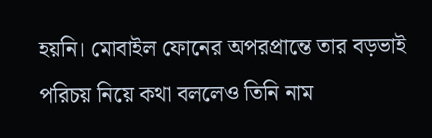হয়নি। মোবাইল ফোনের অপরপ্রান্তে তার বড়ভাই পরিচয় নিয়ে কথা বললেও তিনি নাম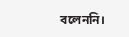বলেননি।